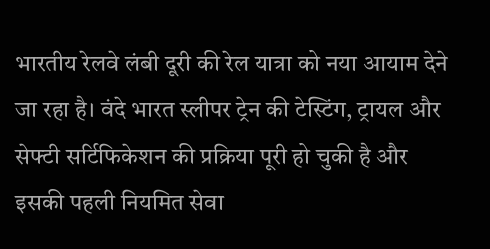भारतीय रेलवे लंबी दूरी की रेल यात्रा को नया आयाम देने जा रहा है। वंदे भारत स्लीपर ट्रेन की टेस्टिंग, ट्रायल और सेफ्टी सर्टिफिकेशन की प्रक्रिया पूरी हो चुकी है और इसकी पहली नियमित सेवा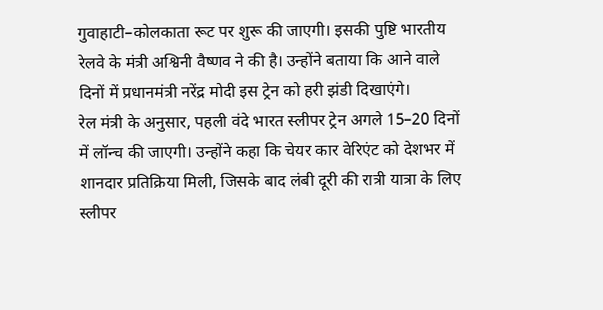गुवाहाटी–कोलकाता रूट पर शुरू की जाएगी। इसकी पुष्टि भारतीय रेलवे के मंत्री अश्विनी वैष्णव ने की है। उन्होंने बताया कि आने वाले दिनों में प्रधानमंत्री नरेंद्र मोदी इस ट्रेन को हरी झंडी दिखाएंगे।
रेल मंत्री के अनुसार, पहली वंदे भारत स्लीपर ट्रेन अगले 15–20 दिनों में लॉन्च की जाएगी। उन्होंने कहा कि चेयर कार वेरिएंट को देशभर में शानदार प्रतिक्रिया मिली, जिसके बाद लंबी दूरी की रात्री यात्रा के लिए स्लीपर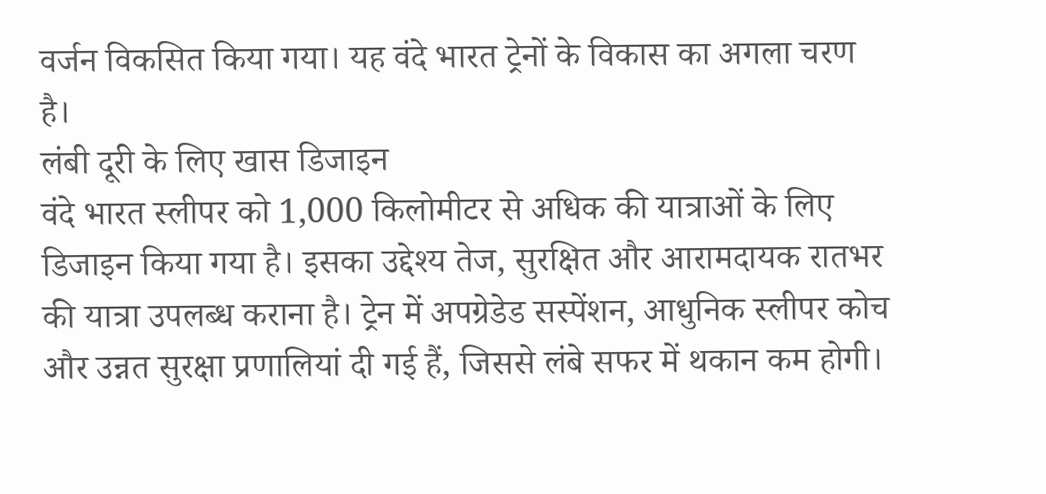वर्जन विकसित किया गया। यह वंदे भारत ट्रेनों के विकास का अगला चरण है।
लंबी दूरी के लिए खास डिजाइन
वंदे भारत स्लीपर को 1,000 किलोमीटर से अधिक की यात्राओं के लिए डिजाइन किया गया है। इसका उद्देश्य तेज, सुरक्षित और आरामदायक रातभर की यात्रा उपलब्ध कराना है। ट्रेन में अपग्रेडेड सस्पेंशन, आधुनिक स्लीपर कोच और उन्नत सुरक्षा प्रणालियां दी गई हैं, जिससे लंबे सफर में थकान कम होगी।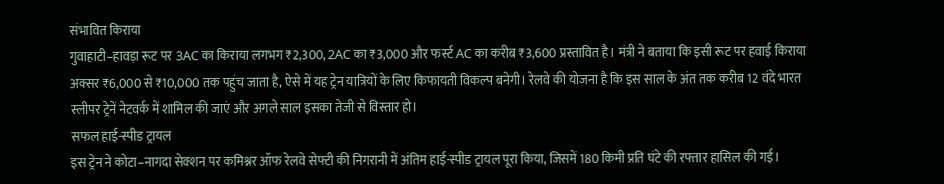संभावित किराया
गुवाहाटी–हावड़ा रूट पर 3AC का किराया लगभग ₹2,300, 2AC का ₹3,000 और फर्स्ट AC का करीब ₹3,600 प्रस्तावित है। मंत्री ने बताया कि इसी रूट पर हवाई किराया अक्सर ₹6,000 से ₹10,000 तक पहुंच जाता है, ऐसे में यह ट्रेन यात्रियों के लिए किफायती विकल्प बनेगी। रेलवे की योजना है कि इस साल के अंत तक करीब 12 वंदे भारत स्लीपर ट्रेनें नेटवर्क में शामिल की जाएं और अगले साल इसका तेजी से विस्तार हो।
सफल हाई-स्पीड ट्रायल
इस ट्रेन ने कोटा–नागदा सेक्शन पर कमिश्नर ऑफ रेलवे सेफ्टी की निगरानी में अंतिम हाई-स्पीड ट्रायल पूरा किया, जिसमें 180 किमी प्रति घंटे की रफ्तार हासिल की गई।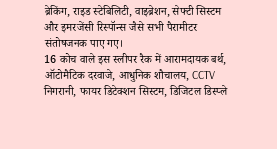ब्रेकिंग, राइड स्टेबिलिटी, वाइब्रेशन, सेफ्टी सिस्टम और इमरजेंसी रिस्पॉन्स जैसे सभी पैरामीटर संतोषजनक पाए गए।
16 कोच वाले इस स्लीपर रैक में आरामदायक बर्थ, ऑटोमैटिक दरवाजे, आधुनिक शौचालय, CCTV निगरानी, फायर डिटेक्शन सिस्टम, डिजिटल डिस्प्ले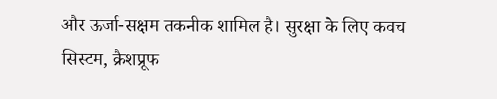और ऊर्जा-सक्षम तकनीक शामिल है। सुरक्षा के लिए कवच सिस्टम, क्रैशप्रूफ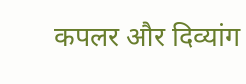कपलर और दिव्यांग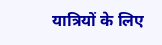यात्रियों के लिए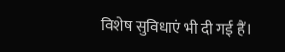विशेष सुविधाएं भी दी गई हैं।